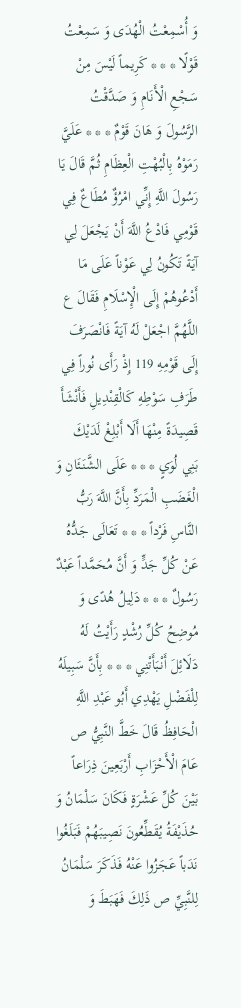وَ أُسْمِعْتُ الْهُدَى وَ سَمِعْتُ قَوْلًا * * * كَرِيماً لَيْسَ مِنْ سَجْعِ الْأَنَامِ وَ صَدَّقْتُ الرَّسُولَ وَ هَانَ قَوْمٌ * * * عَلَيَّ رَمَوْهُ بِالْبُهْتِ الْعِظَامِ ثُمَّ قَالَ يَا رَسُولَ اللَّهِ إِنِّي امْرُؤٌ مُطَاعٌ فِي قَوْمِي فَادْعُ اللَّهَ أَنْ يَجْعَلَ لِي آيَةً تَكُونُ لِي عَوْناً عَلَى مَا أَدْعُوهُمْ إِلَى الْإِسْلَامِ فَقَالَ ع اللَّهُمَّ اجْعَلْ لَهُ آيَةً فَانْصَرَفَ إِلَى قَوْمِهِ 119 إِذْ رَأَى نُوراً فِي طَرَفِ سَوْطِهِ كَالْقِنْدِيلِ فَأَنْشَأَ قَصِيدَةً مِنْهَا أَلَا أَبْلِغْ لَدَيْكَ بَنِي لُوَيٍ * * * عَلَى الشَّنَئَانِ وَ الْغَضَبِ الْمَرَدِّ بِأَنَّ اللَّهَ رَبُّ النَّاسِ فَرْداً * * * تَعَالَى جَدُّهُ عَنْ كُلِّ جَدٍّ وَ أَنَّ مُحَمَّداً عَبْدٌ رَسُولٌ * * * دَلِيلُ هُدًى وَ مُوضِحُ كُلِّ رُشْدٍ رَأَيْتُ لَهُ دَلَائِلَ أَنْبَأَتْنِي * * * بِأَنَّ سَبِيلَهُ لِلْفَضْلِ يَهْدِي أَبُو عَبْدِ اللَّهِ الْحَافِظُ قَالَ خَطَّ النَّبِيُّ ص عَامَ الْأَحْزَابِ أَرْبَعِينَ ذِرَاعاً بَيْنَ كُلِّ عَشْرَةٍ فَكَانَ سَلْمَانُ وَ حُذَيْفَةُ يُقَطِّعُونَ نَصِيبَهُمْ فَبَلَغُوا نَدَباً عَجَزُوا عَنْهُ فَذَكَرَ سَلْمَانُ لِلنَّبِيِّ ص ذَلِكَ فَهَبَطَ وَ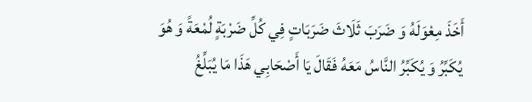أَخَذَ مِعْوَلَهُ وَ ضَرَبَ ثَلَاثَ ضَرَبَاتٍ فِي كُلِّ ضَرْبَةٍ لُمْعَةً وَ هُوَ يُكَبِّرُ وَ يُكَبِّرُ النَّاسُ مَعَهُ فَقَالَ يَا أَصْحَابِي هَذَا مَا يُبَلِّغُ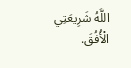اللَّهُ شَرِيعَتِي الْأُفُقَ.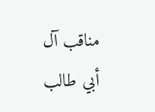مناقب آل أبي طالب